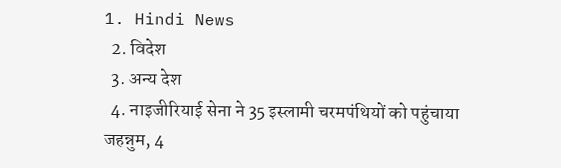1. Hindi News
  2. विदेश
  3. अन्य देश
  4. नाइजीरियाई सेना ने 35 इस्लामी चरमपंथियों को पहुंचाया जहन्नुम, 4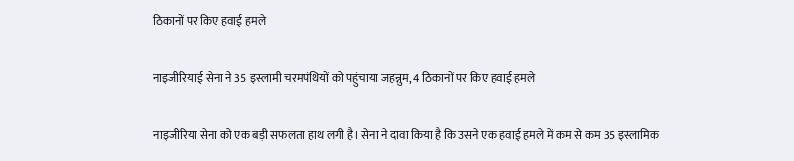ठिकानों पर किए हवाई हमले

नाइजीरियाई सेना ने 35 इस्लामी चरमपंथियों को पहुंचाया जहन्नुम, 4 ठिकानों पर किए हवाई हमले

नाइजीरिया सेना को एक बड़ी सफलता हाथ लगी है। सेना ने दावा किया है कि उसने एक हवाई हमले में कम से कम 35 इस्लामिक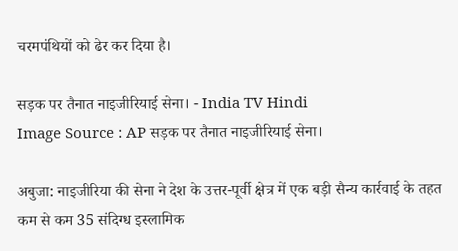चरमपंथियों को ढेर कर दिया है।

सड़क पर तैनात नाइजीरियाई सेना। - India TV Hindi
Image Source : AP सड़क पर तैनात नाइजीरियाई सेना।

अबुजा: नाइजीरिया की सेना ने देश के उत्तर-पूर्वी क्षेत्र में एक बड़ी सैन्य कार्रवाई के तहत कम से कम 35 संदिग्ध इस्लामिक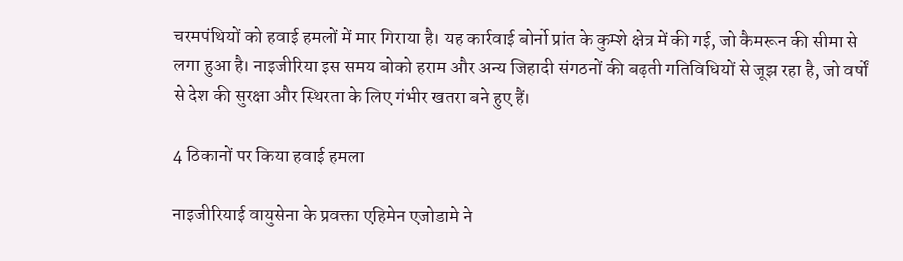चरमपंथियों को हवाई हमलों में मार गिराया है। यह कार्रवाई बोर्नो प्रांत के कुम्शे क्षेत्र में की गई, जो कैमरून की सीमा से लगा हुआ है। नाइजीरिया इस समय बोको हराम और अन्य जिहादी संगठनों की बढ़ती गतिविधियों से जूझ रहा है, जो वर्षों से देश की सुरक्षा और स्थिरता के लिए गंभीर खतरा बने हुए हैं।

4 ठिकानों पर किया हवाई हमला

नाइजीरियाई वायुसेना के प्रवक्ता एहिमेन एजोडामे ने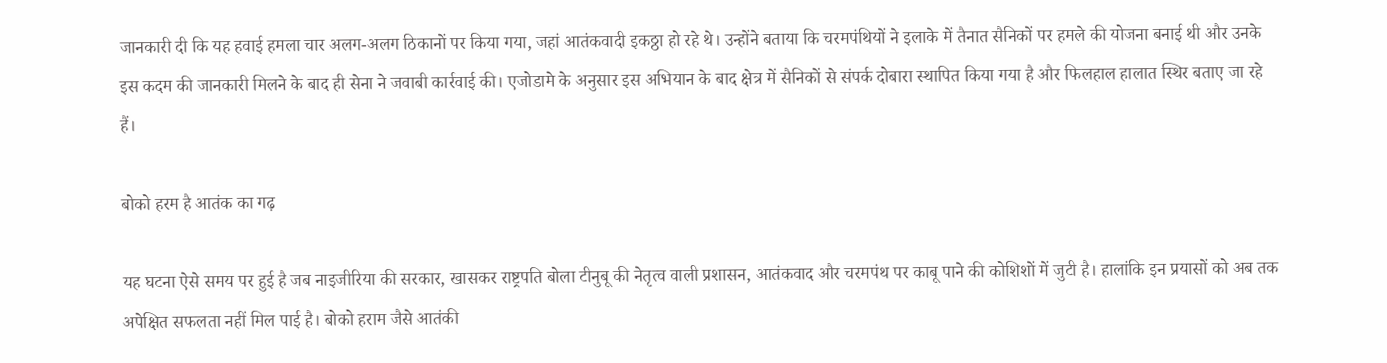जानकारी दी कि यह हवाई हमला चार अलग-अलग ठिकानों पर किया गया, जहां आतंकवादी इकठ्ठा हो रहे थे। उन्होंने बताया कि चरमपंथियों ने इलाके में तैनात सैनिकों पर हमले की योजना बनाई थी और उनके इस कदम की जानकारी मिलने के बाद ही सेना ने जवाबी कार्रवाई की। एजोडामे के अनुसार इस अभियान के बाद क्षेत्र में सैनिकों से संपर्क दोबारा स्थापित किया गया है और फिलहाल हालात स्थिर बताए जा रहे हैं।

बोको हरम है आतंक का गढ़

यह घटना ऐसे समय पर हुई है जब नाइजीरिया की सरकार, खासकर राष्ट्रपति बोला टीनुबू की नेतृत्व वाली प्रशासन, आतंकवाद और चरमपंथ पर काबू पाने की कोशिशों में जुटी है। हालांकि इन प्रयासों को अब तक अपेक्षित सफलता नहीं मिल पाई है। बोको हराम जैसे आतंकी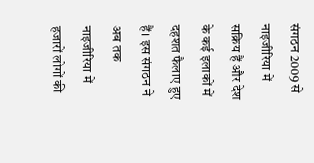संगठन 2009 से नाइजीरिया में सक्रिय हैं और देश के कई इलाकों में दहशत फैलाए हुए हैं। इस संगठन ने अब तक नाइजीरिया में हजारों लोगों की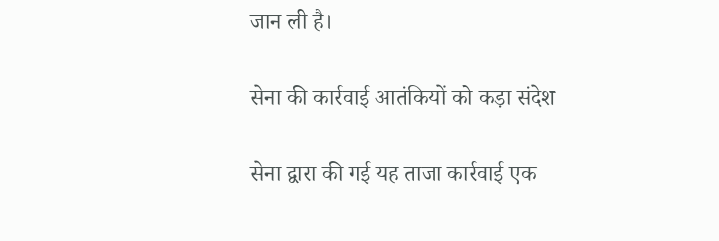जान ली है।

सेना की कार्रवाई आतंकियों को कड़ा संदेश

सेना द्वारा की गई यह ताजा कार्रवाई एक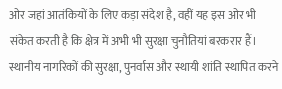ओर जहां आतंकियों के लिए कड़ा संदेश है, वहीं यह इस ओर भी संकेत करती है कि क्षेत्र में अभी भी सुरक्षा चुनौतियां बरकरार हैं। स्थानीय नागरिकों की सुरक्षा, पुनर्वास और स्थायी शांति स्थापित करने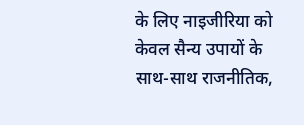के लिए नाइजीरिया को केवल सैन्य उपायों के साथ-साथ राजनीतिक,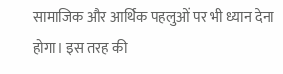सामाजिक और आर्थिक पहलुओं पर भी ध्यान देना होगा। इस तरह की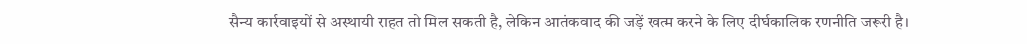सैन्य कार्रवाइयों से अस्थायी राहत तो मिल सकती है, लेकिन आतंकवाद की जड़ें खत्म करने के लिए दीर्घकालिक रणनीति जरूरी है।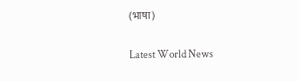(भाषा)

Latest World News